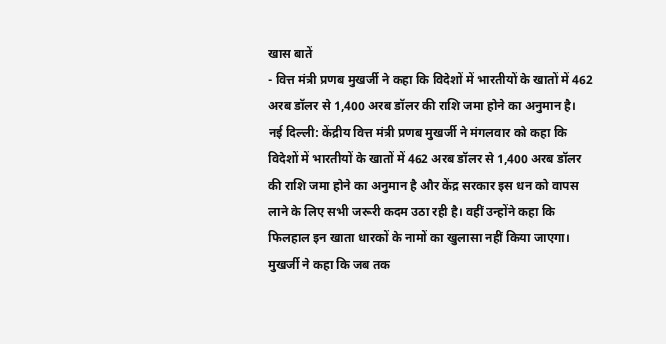खास बातें
- वित्त मंत्री प्रणब मुखर्जी ने कहा कि विदेशों में भारतीयों के खातों में 462 अरब डॉलर से 1,400 अरब डॉलर की राशि जमा होने का अनुमान है।
नई दिल्ली: केंद्रीय वित्त मंत्री प्रणब मुखर्जी ने मंगलवार को कहा कि विदेशों में भारतीयों के खातों में 462 अरब डॉलर से 1,400 अरब डॉलर की राशि जमा होने का अनुमान है और केंद्र सरकार इस धन को वापस लाने के लिए सभी जरूरी कदम उठा रही है। वहीं उन्होंने कहा कि फिलहाल इन खाता धारकों के नामों का खुलासा नहीं किया जाएगा। मुखर्जी ने कहा कि जब तक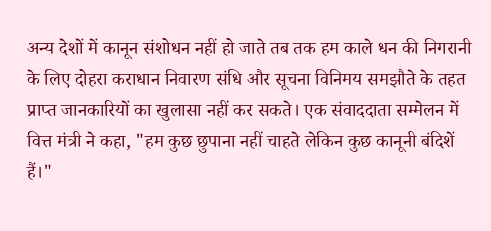अन्य देशों में कानून संशोधन नहीं हो जाते तब तक हम काले धन की निगरानी के लिए दोहरा कराधान निवारण संधि और सूचना विनिमय समझौते के तहत प्राप्त जानकारियों का खुलासा नहीं कर सकते। एक संवाददाता सम्मेलन में वित्त मंत्री ने कहा, "हम कुछ छुपाना नहीं चाहते लेकिन कुछ कानूनी बंदिशें हैं।"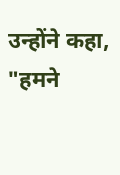उन्होंने कहा, "हमने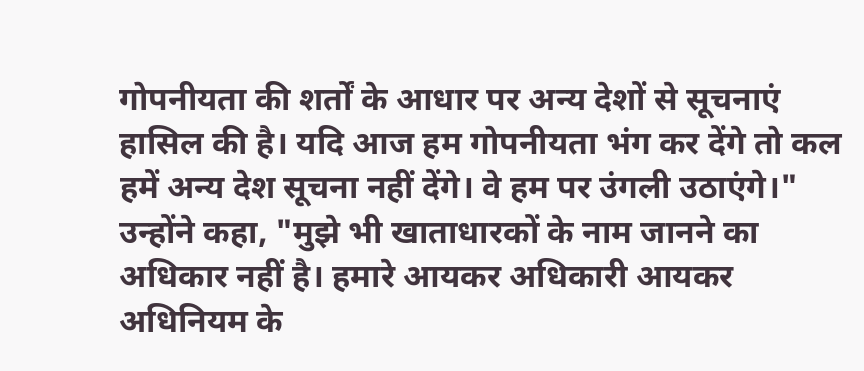गोपनीयता की शर्तों के आधार पर अन्य देशों से सूचनाएं हासिल की है। यदि आज हम गोपनीयता भंग कर देंगे तो कल हमें अन्य देश सूचना नहीं देंगे। वे हम पर उंगली उठाएंगे।" उन्होंने कहा, "मुझे भी खाताधारकों के नाम जानने का अधिकार नहीं है। हमारे आयकर अधिकारी आयकर अधिनियम के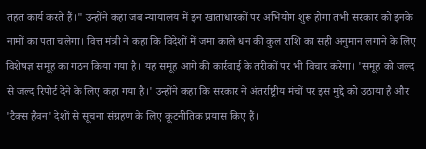तहत कार्य करते हैं।" उन्होंने कहा जब न्यायालय में इन खाताधारकों पर अभियोग शुरू होगा तभी सरकार को इनके नामों का पता चलेगा। वित्त मंत्री ने कहा कि विदेशों में जमा काले धन की कुल राशि का सही अनुमान लगाने के लिए विशेषज्ञ समूह का गठन किया गया है। यह समूह आगे की कार्रवाई के तरीकों पर भी विचार करेगा। 'समूह को जल्द से जल्द रिपोर्ट देने के लिए कहा गया है।' उन्होंने कहा कि सरकार ने अंतर्राष्ट्रीय मंचों पर इस मुद्दे को उठाया है और 'टैक्स हैवन' देशों से सूचना संग्रहण के लिए कूटनीतिक प्रयास किए हैं।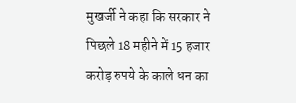मुखर्जी ने कहा कि सरकार ने पिछले 18 महीने में 15 हजार करोड़ रुपये के काले धन का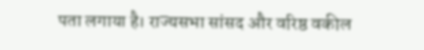पता लगाया है। राज्यसभा सांसद और वरिष्ठ वकील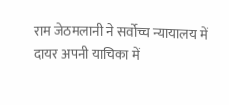राम जेठमलानी ने सर्वोच्च न्यायालय में दायर अपनी याचिका में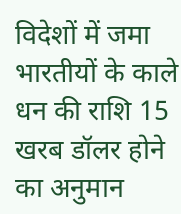विदेशों में जमा भारतीयों के काले धन की राशि 15 खरब डॉलर होने का अनुमान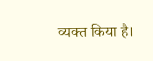व्यक्त किया है।